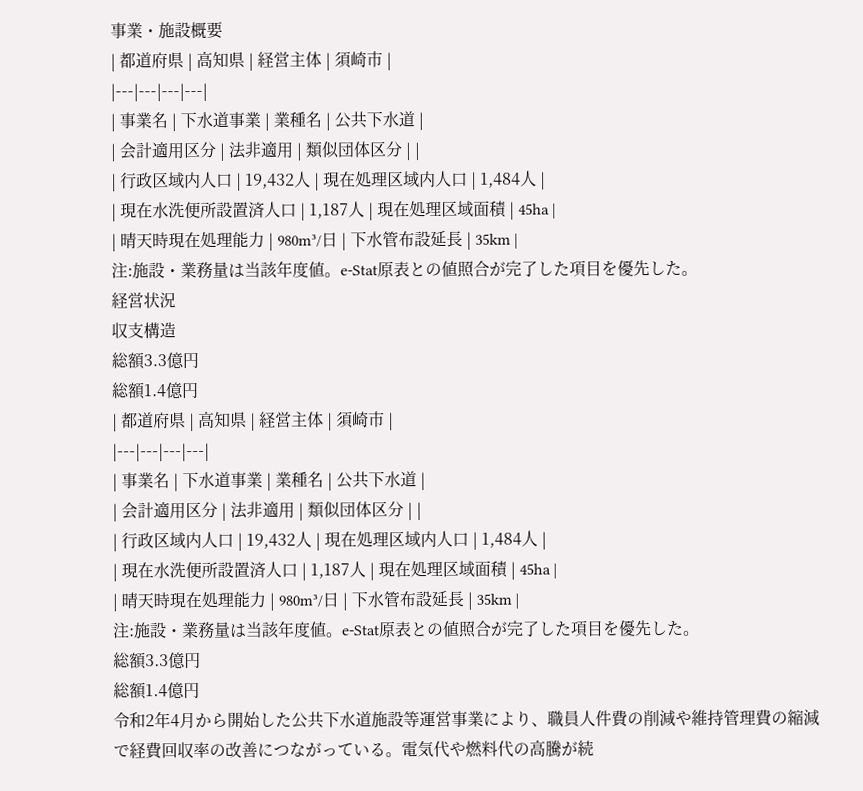事業・施設概要
| 都道府県 | 高知県 | 経営主体 | 須崎市 |
|---|---|---|---|
| 事業名 | 下水道事業 | 業種名 | 公共下水道 |
| 会計適用区分 | 法非適用 | 類似団体区分 | |
| 行政区域内人口 | 19,432人 | 現在処理区域内人口 | 1,484人 |
| 現在水洗便所設置済人口 | 1,187人 | 現在処理区域面積 | 45ha |
| 晴天時現在処理能力 | 980m³/日 | 下水管布設延長 | 35km |
注:施設・業務量は当該年度値。e-Stat原表との値照合が完了した項目を優先した。
経営状況
収支構造
総額3.3億円
総額1.4億円
| 都道府県 | 高知県 | 経営主体 | 須崎市 |
|---|---|---|---|
| 事業名 | 下水道事業 | 業種名 | 公共下水道 |
| 会計適用区分 | 法非適用 | 類似団体区分 | |
| 行政区域内人口 | 19,432人 | 現在処理区域内人口 | 1,484人 |
| 現在水洗便所設置済人口 | 1,187人 | 現在処理区域面積 | 45ha |
| 晴天時現在処理能力 | 980m³/日 | 下水管布設延長 | 35km |
注:施設・業務量は当該年度値。e-Stat原表との値照合が完了した項目を優先した。
総額3.3億円
総額1.4億円
令和2年4月から開始した公共下水道施設等運営事業により、職員人件費の削減や維持管理費の縮減で経費回収率の改善につながっている。電気代や燃料代の高騰が続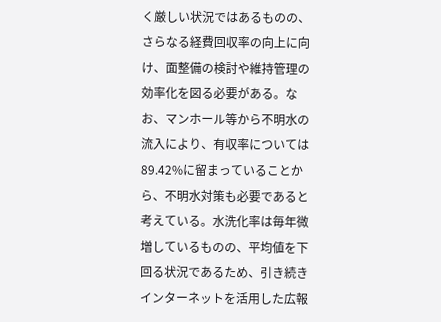く厳しい状況ではあるものの、さらなる経費回収率の向上に向け、面整備の検討や維持管理の効率化を図る必要がある。なお、マンホール等から不明水の流入により、有収率については89.42%に留まっていることから、不明水対策も必要であると考えている。水洗化率は毎年微増しているものの、平均値を下回る状況であるため、引き続きインターネットを活用した広報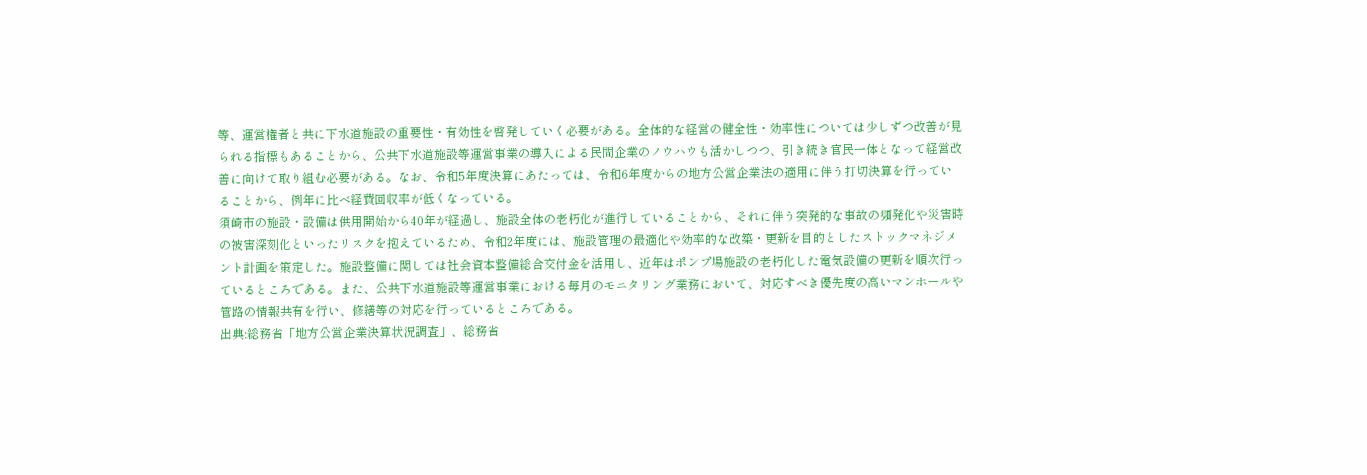等、運営権者と共に下水道施設の重要性・有効性を啓発していく必要がある。全体的な経営の健全性・効率性については少しずつ改善が見られる指標もあることから、公共下水道施設等運営事業の導入による民間企業のノウハウも活かしつつ、引き続き官民一体となって経営改善に向けて取り組む必要がある。なお、令和5年度決算にあたっては、令和6年度からの地方公営企業法の適用に伴う打切決算を行っていることから、例年に比べ経費回収率が低くなっている。
須崎市の施設・設備は供用開始から40年が経過し、施設全体の老朽化が進行していることから、それに伴う突発的な事故の頻発化や災害時の被害深刻化といったリスクを抱えているため、令和2年度には、施設管理の最適化や効率的な改築・更新を目的としたストックマネジメント計画を策定した。施設整備に関しては社会資本整備総合交付金を活用し、近年はポンプ場施設の老朽化した電気設備の更新を順次行っているところである。また、公共下水道施設等運営事業における毎月のモニタリング業務において、対応すべき優先度の高いマンホールや管路の情報共有を行い、修繕等の対応を行っているところである。
出典:総務省「地方公営企業決算状況調査」、総務省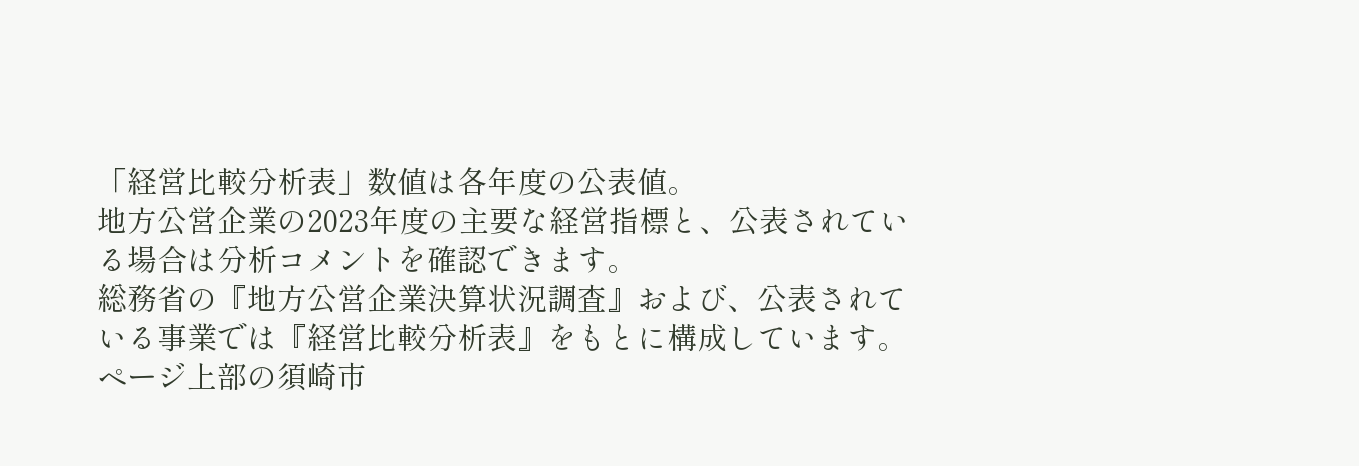「経営比較分析表」数値は各年度の公表値。
地方公営企業の2023年度の主要な経営指標と、公表されている場合は分析コメントを確認できます。
総務省の『地方公営企業決算状況調査』および、公表されている事業では『経営比較分析表』をもとに構成しています。
ページ上部の須崎市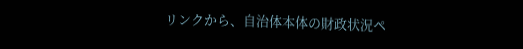リンクから、自治体本体の財政状況ペ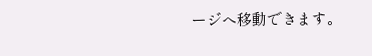ージへ移動できます。